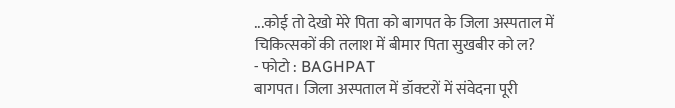...कोई तो देखो मेरे पिता को बागपत के जिला अस्पताल में चिकित्सकों की तलाश में बीमार पिता सुखबीर को ल?
- फोटो : BAGHPAT
बागपत। जिला अस्पताल में डॉक्टरों में संवेदना पूरी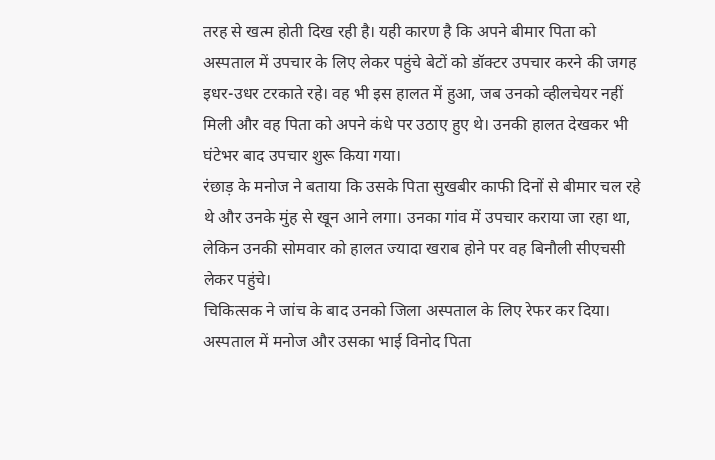तरह से खत्म होती दिख रही है। यही कारण है कि अपने बीमार पिता को अस्पताल में उपचार के लिए लेकर पहुंचे बेटों को डॉक्टर उपचार करने की जगह इधर-उधर टरकाते रहे। वह भी इस हालत में हुआ, जब उनको व्हीलचेयर नहीं मिली और वह पिता को अपने कंधे पर उठाए हुए थे। उनकी हालत देखकर भी घंटेभर बाद उपचार शुरू किया गया।
रंछाड़ के मनोज ने बताया कि उसके पिता सुखबीर काफी दिनों से बीमार चल रहे थे और उनके मुंह से खून आने लगा। उनका गांव में उपचार कराया जा रहा था, लेकिन उनकी सोमवार को हालत ज्यादा खराब होने पर वह बिनौली सीएचसी लेकर पहुंचे।
चिकित्सक ने जांच के बाद उनको जिला अस्पताल के लिए रेफर कर दिया। अस्पताल में मनोज और उसका भाई विनोद पिता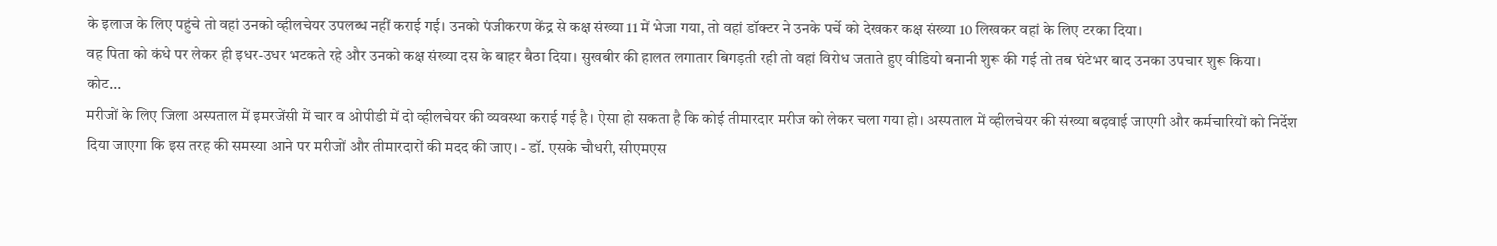के इलाज के लिए पहुंचे तो वहां उनको व्हीलचेयर उपलब्ध नहीं कराई गई। उनको पंजीकरण केंद्र से कक्ष संख्या 11 में भेजा गया, तो वहां डॉक्टर ने उनके पर्चे को देखकर कक्ष संख्या 10 लिखकर वहां के लिए टरका दिया।
वह पिता को कंधे पर लेकर ही इधर-उधर भटकते रहे और उनको कक्ष संख्या दस के बाहर बैठा दिया। सुखबीर की हालत लगातार बिगड़ती रही तो वहां विरोध जताते हुए वीडियो बनानी शुरू की गई तो तब घंटेभर बाद उनका उपचार शुरू किया।
कोट...
मरीजों के लिए जिला अस्पताल में इमरजेंसी में चार व ओपीडी में दो व्हीलचेयर की व्यवस्था कराई गई है। ऐसा हो सकता है कि कोई तीमारदार मरीज को लेकर चला गया हो। अस्पताल में व्हीलचेयर की संख्या बढ़वाई जाएगी और कर्मचारियों को निर्देश दिया जाएगा कि इस तरह की समस्या आने पर मरीजों और तीमारदारों की मदद की जाए। - डॉ. एसके चौधरी, सीएमएस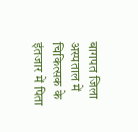बागपत जिला अस्पताल में चिकित्सक के इंतजार में पिता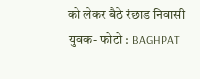को लेकर बैठे रंछाड निवासी युवक- फोटो : BAGHPAT